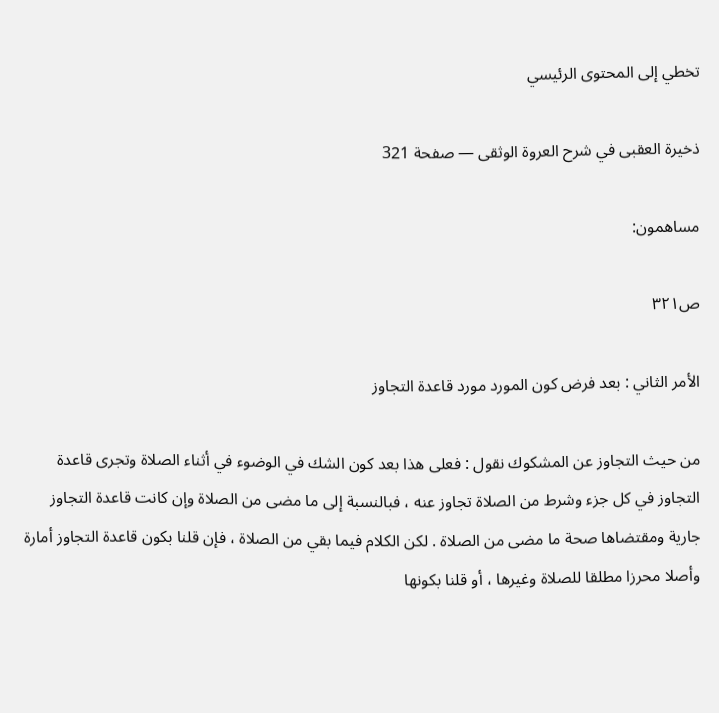تخطي إلى المحتوى الرئيسي

ذخيرة العقبى في شرح العروة الوثقى — صفحة 321

مساهمون:

ص٣٢١

الأمر الثاني : بعد فرض كون المورد مورد قاعدة التجاوز

من حيث التجاوز عن المشكوك نقول : فعلى هذا بعد كون الشك في الوضوء في أثناء الصلاة وتجرى قاعدة التجاوز في كل جزء وشرط من الصلاة تجاوز عنه ، فبالنسبة إلى ما مضى من الصلاة وإن كانت قاعدة التجاوز جارية ومقتضاها صحة ما مضى من الصلاة . لكن الكلام فيما بقي من الصلاة ، فإن قلنا بكون قاعدة التجاوز أمارة وأصلا محرزا مطلقا للصلاة وغيرها ، أو قلنا بكونها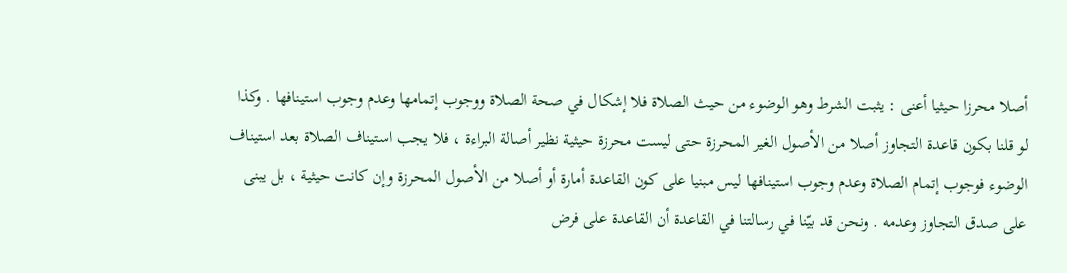أصلا محرزا حيثيا أعنى : يثبت الشرط وهو الوضوء من حيث الصلاة فلا إشكال في صحة الصلاة ووجوب إتمامها وعدم وجوب استينافها . وكذا لو قلنا بكون قاعدة التجاوز أصلا من الأصول الغير المحرزة حتى ليست محرزة حيثية نظير أصالة البراءة ، فلا يجب استيناف الصلاة بعد استيناف الوضوء فوجوب إتمام الصلاة وعدم وجوب استينافها ليس مبنيا على كون القاعدة أمارة أو أصلا من الأصول المحرزة وإن كانت حيثية ، بل يبنى على صدق التجاوز وعدمه . ونحن قد بيّنا في رسالتنا في القاعدة أن القاعدة على فرض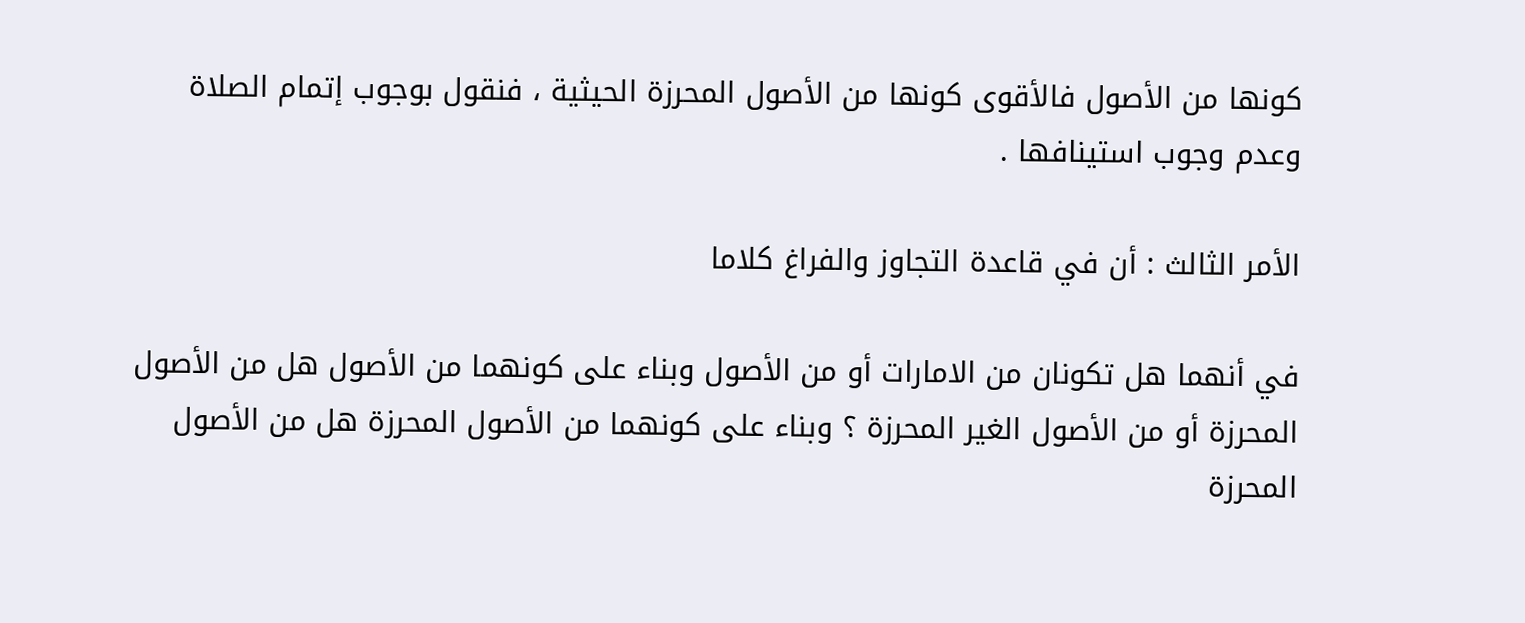كونها من الأصول فالأقوى كونها من الأصول المحرزة الحيثية ، فنقول بوجوب إتمام الصلاة وعدم وجوب استينافها .

الأمر الثالث : أن في قاعدة التجاوز والفراغ كلاما

في أنهما هل تكونان من الامارات أو من الأصول وبناء على كونهما من الأصول هل من الأصول المحرزة أو من الأصول الغير المحرزة ؟ وبناء على كونهما من الأصول المحرزة هل من الأصول المحرزة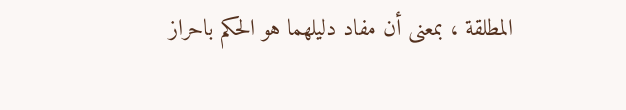المطلقة ، بمعنى أن مفاد دليلهما هو الحكم باحراز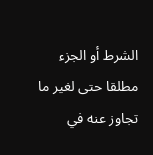الشرط أو الجزء مطلقا حتى لغير ما تجاوز عنه في